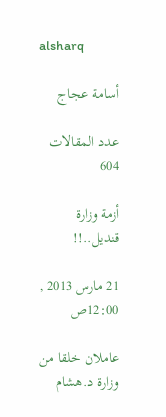alsharq

أسامة عجاج

عدد المقالات 604

أزمة وزارة قنديل..!!

21 مارس 2013 , 12:00ص

عاملان خلقا من وزارة د.هشام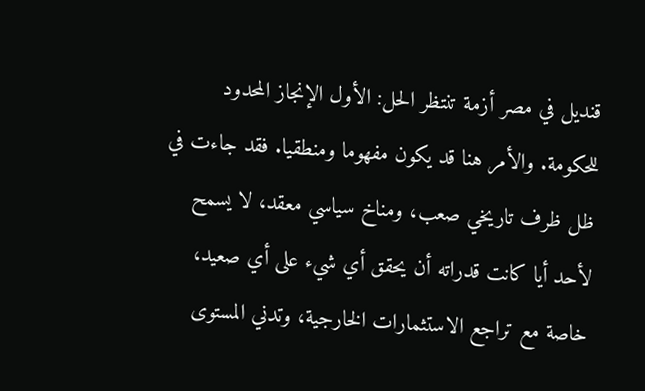قنديل في مصر أزمة تنتظر الحل: الأول الإنجاز المحدود للحكومة. والأمر هنا قد يكون مفهوما ومنطقيا. فقد جاءت في ظل ظرف تاريخي صعب، ومناخ سياسي معقد، لا يسمح لأحد أيا كانت قدراته أن يحقق أي شيء على أي صعيد، خاصة مع تراجع الاستثمارات الخارجية، وتدني المستوى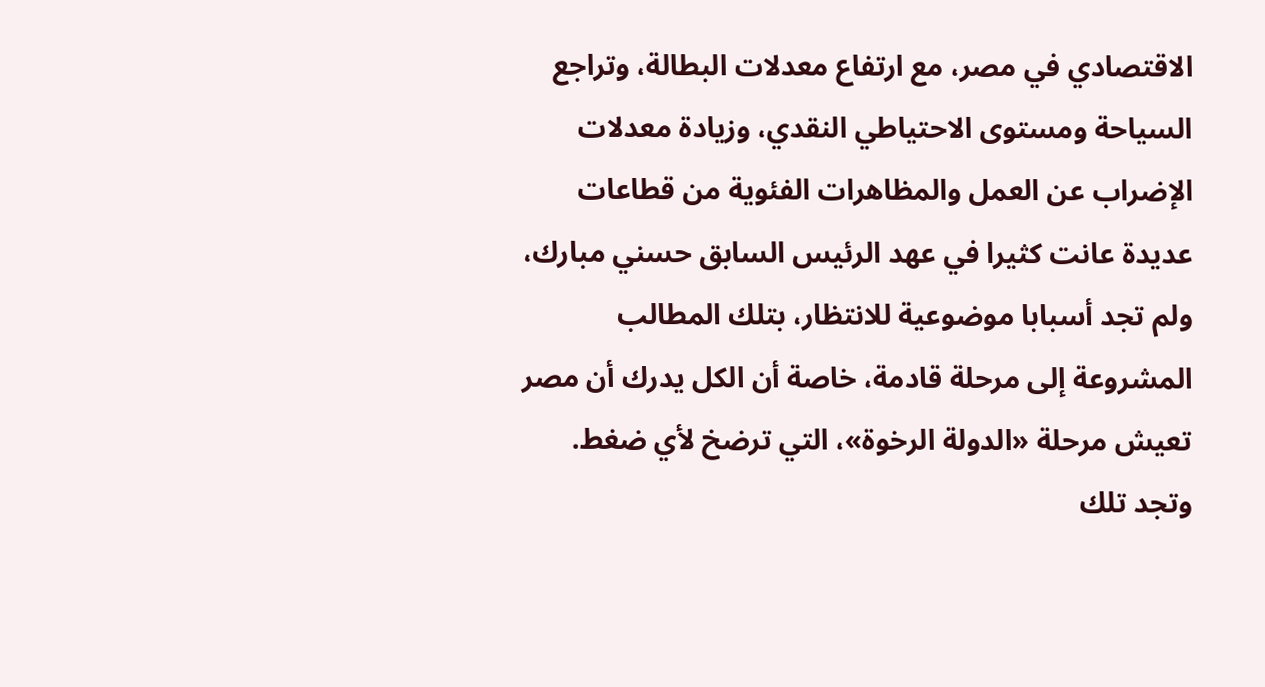الاقتصادي في مصر، مع ارتفاع معدلات البطالة، وتراجع السياحة ومستوى الاحتياطي النقدي، وزيادة معدلات الإضراب عن العمل والمظاهرات الفئوية من قطاعات عديدة عانت كثيرا في عهد الرئيس السابق حسني مبارك، ولم تجد أسبابا موضوعية للانتظار، بتلك المطالب المشروعة إلى مرحلة قادمة، خاصة أن الكل يدرك أن مصر تعيش مرحلة «الدولة الرخوة»، التي ترضخ لأي ضغط. وتجد تلك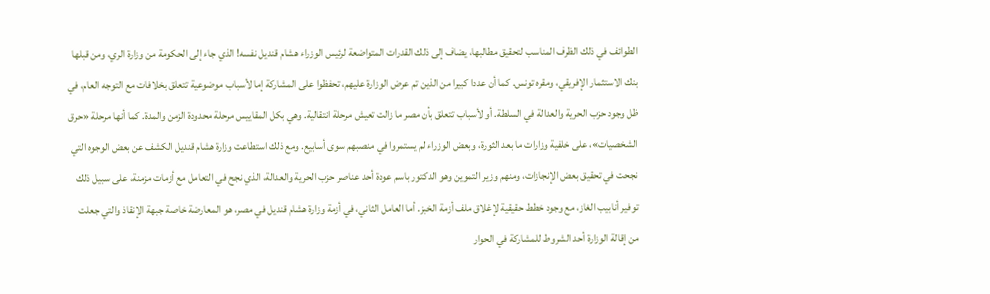الطوائف في ذلك الظرف المناسب لتحقيق مطالبها، يضاف إلى ذلك القدرات المتواضعة لرئيس الوزراء هشام قنديل نفسه! الذي جاء إلى الحكومة من وزارة الري، ومن قبلها بنك الاستثمار الإفريقي، ومقره تونس. كما أن عددا كبيرا من الذين تم عرض الوزارة عليهم، تحفظوا على المشاركة إما لأسباب موضوعية تتعلق بخلافات مع التوجه العام، في ظل وجود حزب الحرية والعدالة في السلطة. أو لأسباب تتعلق بأن مصر ما زالت تعيش مرحلة انتقالية. وهي بكل المقاييس مرحلة محدودة الزمن والمدة. كما أنها مرحلة «حرق الشخصيات»، على خلفية وزارات ما بعد الثورة، وبعض الوزراء لم يستمروا في منصبهم سوى أسابيع. ومع ذلك استطاعت وزارة هشام قنديل الكشف عن بعض الوجوه التي نجحت في تحقيق بعض الإنجازات، ومنهم وزير التموين وهو الدكتور باسم عودة أحد عناصر حزب الحرية والعدالة، الذي نجح في التعامل مع أزمات مزمنة، على سبيل ذلك توفير أنابيب الغاز، مع وجود خطط حقيقية لإغلاق ملف أزمة الخبز. أما العامل الثاني، في أزمة وزارة هشام قنديل في مصر، هو المعارضة خاصة جبهة الإنقاذ والتي جعلت من إقالة الوزارة أحد الشروط للمشاركة في الحوار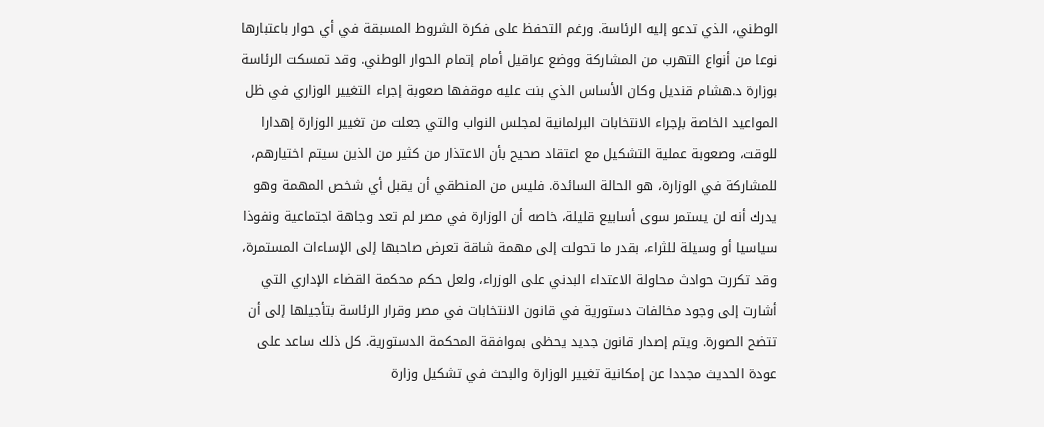الوطني، الذي تدعو إليه الرئاسة. ورغم التحفظ على فكرة الشروط المسبقة في أي حوار باعتبارها نوعا من أنواع التهرب من المشاركة ووضع عراقيل أمام إتمام الحوار الوطني. وقد تمسكت الرئاسة بوزارة د.هشام قنديل وكان الأساس الذي بنت عليه موقفها صعوبة إجراء التغيير الوزاري في ظل المواعيد الخاصة بإجراء الانتخابات البرلمانية لمجلس النواب والتي جعلت من تغيير الوزارة إهدارا للوقت، وصعوبة عملية التشكيل مع اعتقاد صحيح بأن الاعتذار من كثير من الذين سيتم اختيارهم، للمشاركة في الوزارة، هو الحالة السائدة. فليس من المنطقي أن يقبل أي شخص المهمة وهو يدرك أنه لن يستمر سوى أسابيع قليلة، خاصه أن الوزارة في مصر لم تعد وجاهة اجتماعية ونفوذا سياسيا أو وسيلة للثراء، بقدر ما تحولت إلى مهمة شاقة تعرض صاحبها إلى الإساءات المستمرة، وقد تكررت حوادث محاولة الاعتداء البدني على الوزراء، ولعل حكم محكمة القضاء الإداري التي أشارت إلى وجود مخالفات دستورية في قانون الانتخابات في مصر وقرار الرئاسة بتأجيلها إلى أن تتضح الصورة. ويتم إصدار قانون جديد يحظى بموافقة المحكمة الدستورية. كل ذلك ساعد على عودة الحديث مجددا عن إمكانية تغيير الوزارة والبحث في تشكيل وزارة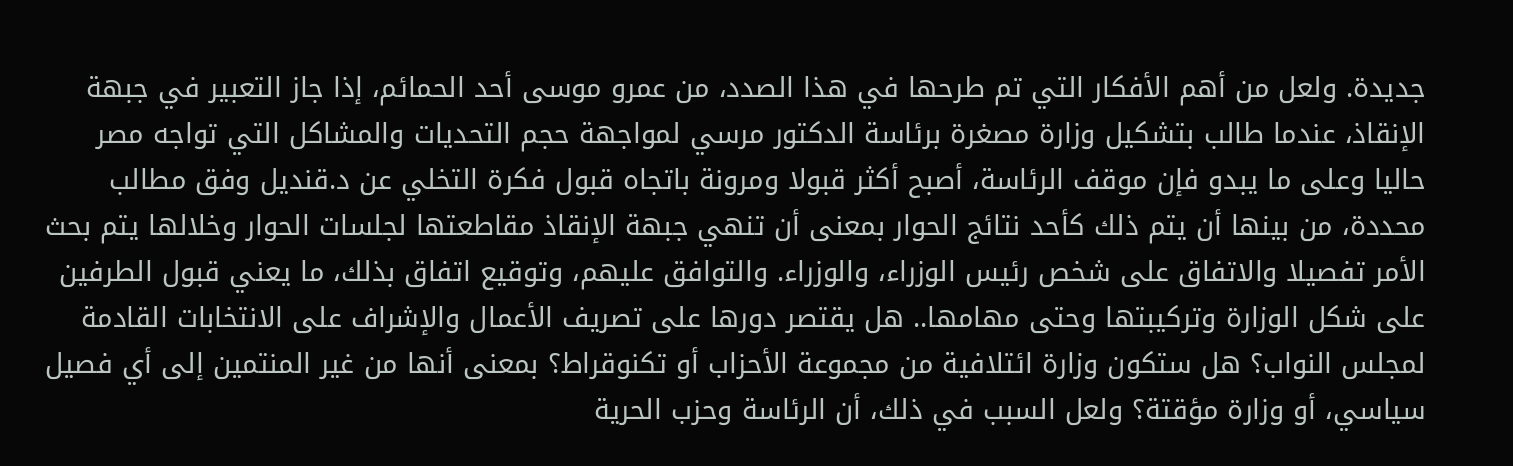جديدة. ولعل من أهم الأفكار التي تم طرحها في هذا الصدد، من عمرو موسى أحد الحمائم، إذا جاز التعبير في جبهة الإنقاذ، عندما طالب بتشكيل وزارة مصغرة برئاسة الدكتور مرسي لمواجهة حجم التحديات والمشاكل التي تواجه مصر حاليا وعلى ما يبدو فإن موقف الرئاسة، أصبح أكثر قبولا ومرونة باتجاه قبول فكرة التخلي عن د.قنديل وفق مطالب محددة، من بينها أن يتم ذلك كأحد نتائج الحوار بمعنى أن تنهي جبهة الإنقاذ مقاطعتها لجلسات الحوار وخلالها يتم بحث الأمر تفصيلا والاتفاق على شخص رئيس الوزراء، والوزراء. والتوافق عليهم، وتوقيع اتفاق بذلك، ما يعني قبول الطرفين على شكل الوزارة وتركيبتها وحتى مهامها.. هل يقتصر دورها على تصريف الأعمال والإشراف على الانتخابات القادمة لمجلس النواب؟ هل ستكون وزارة ائتلافية من مجموعة الأحزاب أو تكنوقراط؟ بمعنى أنها من غير المنتمين إلى أي فصيل سياسي، أو وزارة مؤقتة؟ ولعل السبب في ذلك، أن الرئاسة وحزب الحرية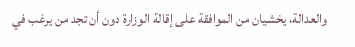والعدالة، يخشيان من الموافقة على إقالة الوزارة دون أن تجد من يرغب في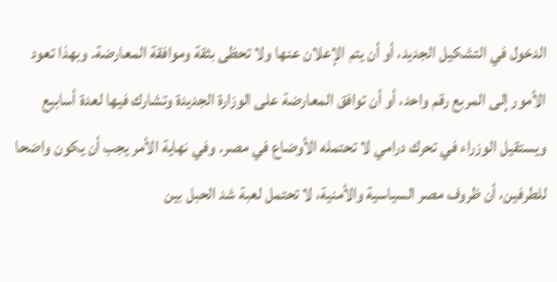الدخول في التشكيل الجديد، أو أن يتم الإعلان عنها ولا تحظى بثقة وموافقة المعارضة. وبهذا تعود الأمور إلى المربع رقم واحد، أو أن توافق المعارضة على الوزارة الجديدة وتشارك فيها لعدة أسابيع ويستقيل الوزراء في تحرك درامي لا تحتمله الأوضاع في مصر. وفي نهاية الأمر يجب أن يكون واضحا للطرفين، أن ظروف مصر السياسية والأمنية، لا تحتمل لعبة شد الحبل بين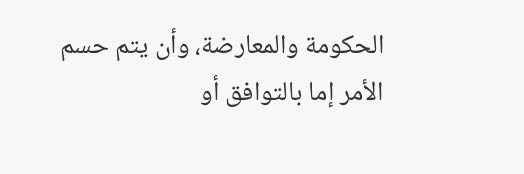الحكومة والمعارضة، وأن يتم حسم الأمر إما بالتوافق أو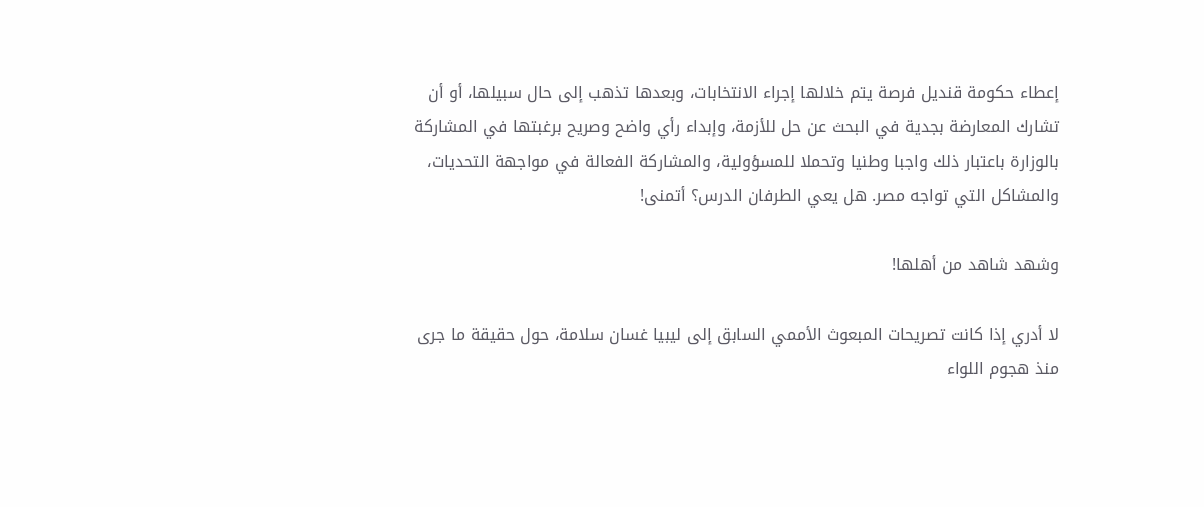إعطاء حكومة قنديل فرصة يتم خلالها إجراء الانتخابات، وبعدها تذهب إلى حال سبيلها، أو أن تشارك المعارضة بجدية في البحث عن حل للأزمة، وإبداء رأي واضح وصريح برغبتها في المشاركة بالوزارة باعتبار ذلك واجبا وطنيا وتحملا للمسؤولية، والمشاركة الفعالة في مواجهة التحديات، والمشاكل التي تواجه مصر. هل يعي الطرفان الدرس؟ أتمنى!

وشهد شاهد من أهلها!

لا أدري إذا كانت تصريحات المبعوث الأممي السابق إلى ليبيا غسان سلامة، حول حقيقة ما جرى منذ هجوم اللواء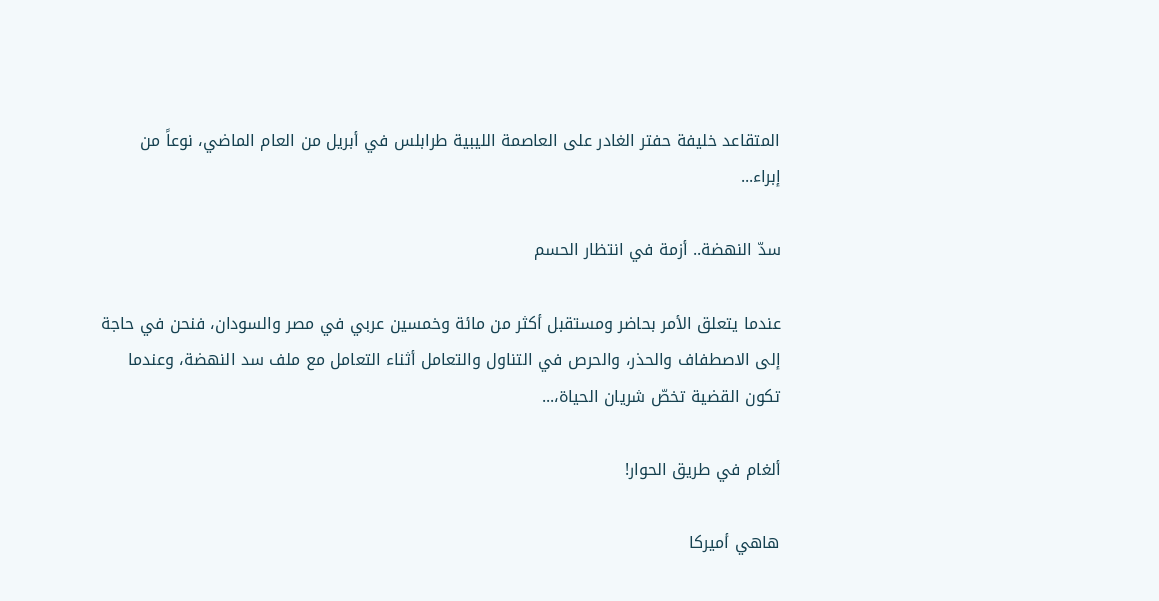المتقاعد خليفة حفتر الغادر على العاصمة الليبية طرابلس في أبريل من العام الماضي، نوعاً من إبراء...

سدّ النهضة.. أزمة في انتظار الحسم

عندما يتعلق الأمر بحاضر ومستقبل أكثر من مائة وخمسين عربي في مصر والسودان، فنحن في حاجة إلى الاصطفاف والحذر، والحرص في التناول والتعامل أثناء التعامل مع ملف سد النهضة، وعندما تكون القضية تخصّ شريان الحياة،...

ألغام في طريق الحوار!

هاهي أميركا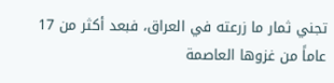تجني ثمار ما زرعته في العراق، فبعد أكثر من 17 عاماً من غزوها العاصمة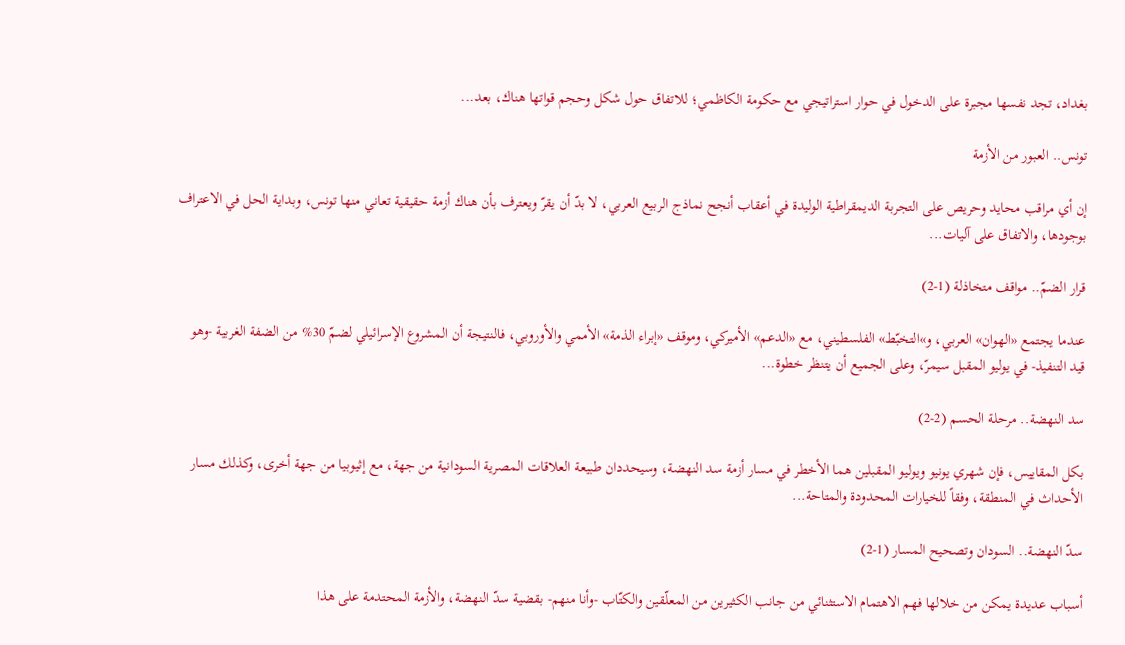بغداد، تجد نفسها مجبرة على الدخول في حوار استراتيجي مع حكومة الكاظمي؛ للاتفاق حول شكل وحجم قواتها هناك، بعد...

تونس.. العبور من الأزمة

إن أي مراقب محايد وحريص على التجربة الديمقراطية الوليدة في أعقاب أنجح نماذج الربيع العربي، لا بدّ أن يقرّ ويعترف بأن هناك أزمة حقيقية تعاني منها تونس، وبداية الحل في الاعتراف بوجودها، والاتفاق على آليات...

قرار الضمّ.. مواقف متخاذلة (1-2)

عندما يجتمع «الهوان» العربي، و»التخبّط» الفلسطيني، مع «الدعم» الأميركي، وموقف «إبراء الذمة» الأممي والأوروبي، فالنتيجة أن المشروع الإسرائيلي لضمّ 30% من الضفة الغربية -وهو قيد التنفيذ- في يوليو المقبل سيمرّ، وعلى الجميع أن يتنظر خطوة...

سد النهضة.. مرحلة الحسم (2-2)

بكل المقاييس، فإن شهري يونيو ويوليو المقبلين هما الأخطر في مسار أزمة سد النهضة، وسيحددان طبيعة العلاقات المصرية السودانية من جهة، مع إثيوبيا من جهة أخرى، وكذلك مسار الأحداث في المنطقة، وفقاً للخيارات المحدودة والمتاحة...

سدّ النهضة.. السودان وتصحيح المسار (1-2)

أسباب عديدة يمكن من خلالها فهم الاهتمام الاستثنائي من جانب الكثيرين من المعلّقين والكتّاب -وأنا منهم- بقضية سدّ النهضة، والأزمة المحتدمة على هذا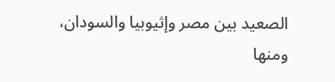الصعيد بين مصر وإثيوبيا والسودان، ومنها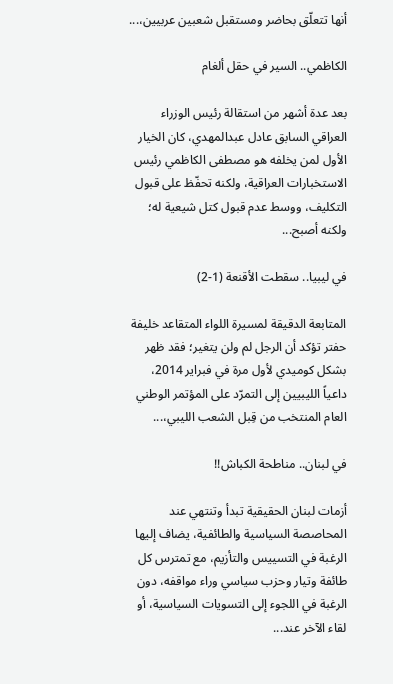أنها تتعلّق بحاضر ومستقبل شعبين عربيين،...

الكاظمي.. السير في حقل ألغام

بعد عدة أشهر من استقالة رئيس الوزراء العراقي السابق عادل عبدالمهدي، كان الخيار الأول لمن يخلفه هو مصطفى الكاظمي رئيس الاستخبارات العراقية، ولكنه تحفّظ على قبول التكليف، ووسط عدم قبول كتل شيعية له؛ ولكنه أصبح...

في ليبيا.. سقطت الأقنعة (1-2)

المتابعة الدقيقة لمسيرة اللواء المتقاعد خليفة حفتر تؤكد أن الرجل لم ولن يتغير؛ فقد ظهر بشكل كوميدي لأول مرة في فبراير 2014، داعياً الليبيين إلى التمرّد على المؤتمر الوطني العام المنتخب من قِبل الشعب الليبي،...

في لبنان.. مناطحة الكباش!!

أزمات لبنان الحقيقية تبدأ وتنتهي عند المحاصصة السياسية والطائفية، يضاف إليها الرغبة في التسييس والتأزيم، مع تمترس كل طائفة وتيار وحزب سياسي وراء مواقفه، دون الرغبة في اللجوء إلى التسويات السياسية، أو لقاء الآخر عند...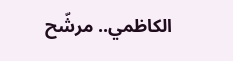الكاظمي.. مرشّح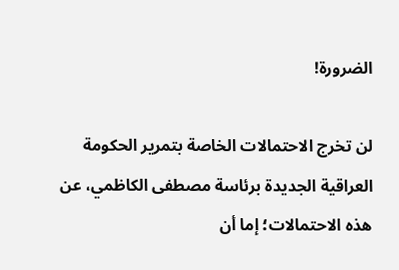الضرورة!

لن تخرج الاحتمالات الخاصة بتمرير الحكومة العراقية الجديدة برئاسة مصطفى الكاظمي، عن هذه الاحتمالات؛ إما أن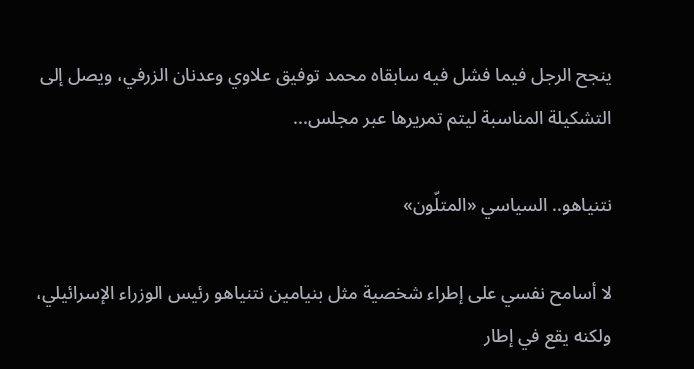ينجح الرجل فيما فشل فيه سابقاه محمد توفيق علاوي وعدنان الزرفي، ويصل إلى التشكيلة المناسبة ليتم تمريرها عبر مجلس...

نتنياهو.. السياسي «المتلّون»

لا أسامح نفسي على إطراء شخصية مثل بنيامين نتنياهو رئيس الوزراء الإسرائيلي، ولكنه يقع في إطار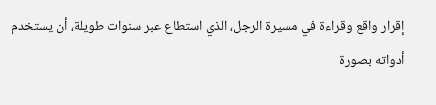إقرار واقع وقراءة في مسيرة الرجل، الذي استطاع عبر سنوات طويلة، أن يستخدم أدواته بصورة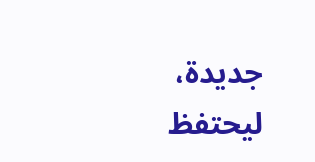جديدة، ليحتفظ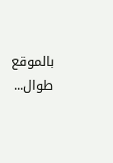بالموقع طوال...